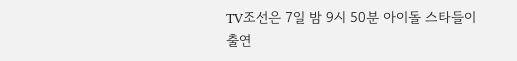TV조선은 7일 밤 9시 50분 아이돌 스타들이 출연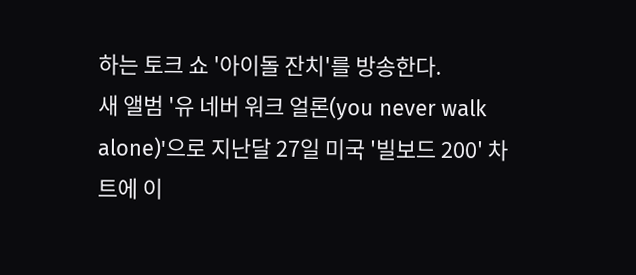하는 토크 쇼 '아이돌 잔치'를 방송한다.
새 앨범 '유 네버 워크 얼론(you never walk alone)'으로 지난달 27일 미국 '빌보드 200' 차트에 이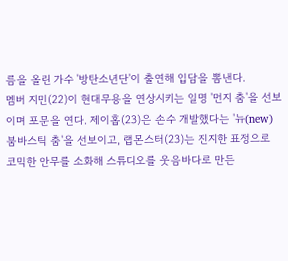름을 올린 가수 '방탄소년단'이 출연해 입담을 뽐낸다.
멤버 지민(22)이 현대무용을 연상시키는 일명 '먼지 춤'을 선보이며 포문을 연다. 제이홉(23)은 손수 개발했다는 '뉴(new) 붐바스틱 춤'을 선보이고, 랩몬스터(23)는 진지한 표정으로 코믹한 안무를 소화해 스튜디오를 웃음바다로 만든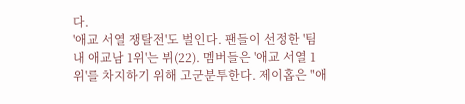다.
'애교 서열 쟁탈전'도 벌인다. 팬들이 선정한 '팀 내 애교남 1위'는 뷔(22). 멤버들은 '애교 서열 1위'를 차지하기 위해 고군분투한다. 제이홉은 "애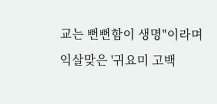교는 뻔뻔함이 생명"이라며 익살맞은 '귀요미 고백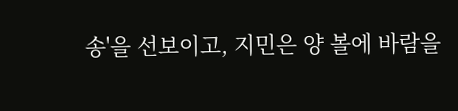송'을 선보이고, 지민은 양 볼에 바람을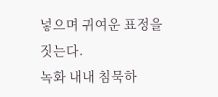넣으며 귀여운 표정을 짓는다.
녹화 내내 침묵하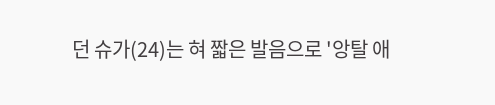던 슈가(24)는 혀 짧은 발음으로 '앙탈 애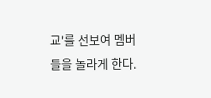교'를 선보여 멤버들을 놀라게 한다.